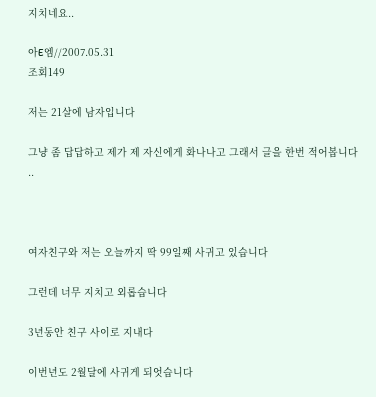지치네요..

아E엠//2007.05.31
조회149

저는 21살에 남자입니다

그냥 좀 답답하고 제가 제 자신에게 화나나고 그래서 글을 한번 적어봅니다 ..



여자친구와 저는 오늘까지 딱 99일째 사귀고 있습니다

그런데 너무 지치고 외롭습니다

3년동안 친구 사이로 지내다

이번년도 2월달에 사귀게 되엇습니다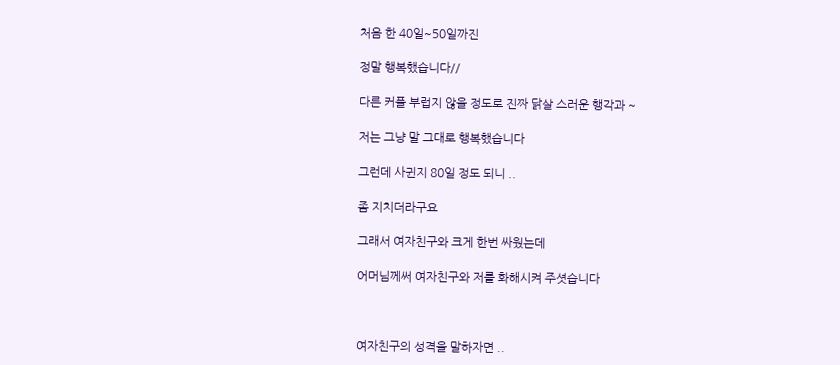처음 한 40일~50일까진

정말 행복했습니다//

다른 커플 부럽지 않을 정도로 진짜 닭살 스러운 행각과 ~

저는 그냥 말 그대로 행복했습니다

그런데 사귄지 80일 정도 되니 ..

좀 지치더라구요

그래서 여자친구와 크게 한번 싸웠는데

어머님께써 여자친구와 저를 화해시켜 주셧습니다



여자친구의 성격을 말하자면 ..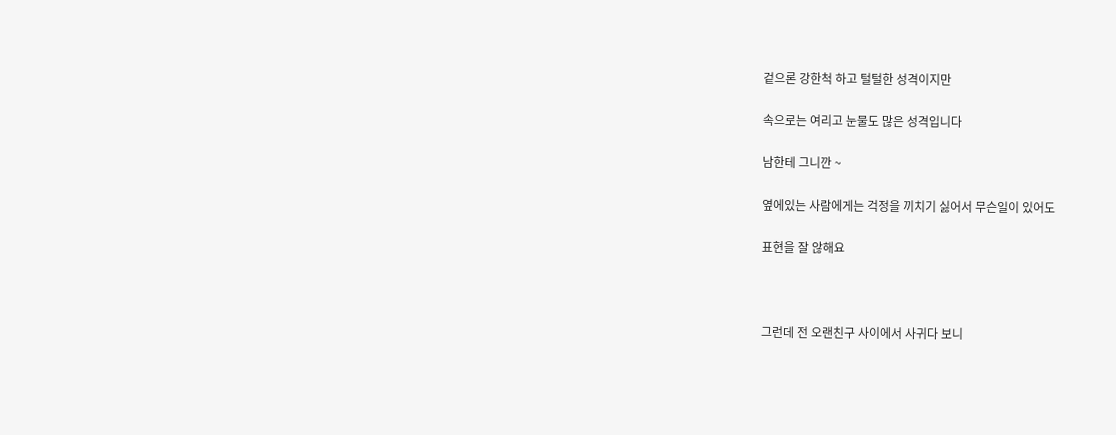겉으론 강한척 하고 털털한 성격이지만

속으로는 여리고 눈물도 많은 성격입니다

남한테 그니깐 ~

옆에있는 사람에게는 걱정을 끼치기 싫어서 무슨일이 있어도

표현을 잘 않해요



그런데 전 오랜친구 사이에서 사귀다 보니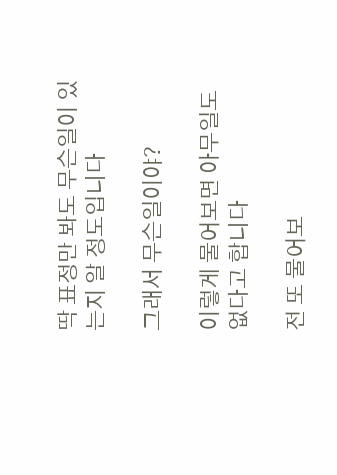딱 표정만 봐도 무슨일이 있는지 알 정도입니다

그래서 무슨일이야?

이렇게 물어보면 아무일도 없다고 합니다

전 또 물어보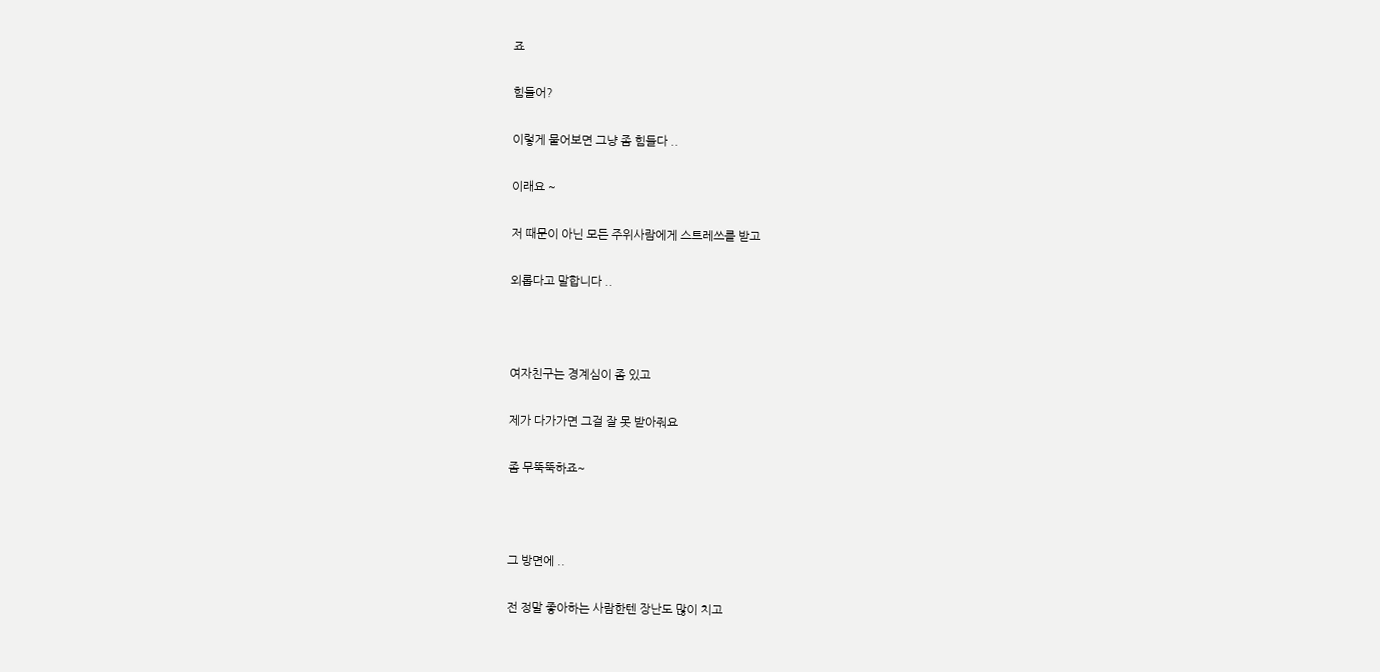죠

힘들어?

이렇게 물어보면 그냥 좀 힘들다 ..

이래요 ~

저 때문이 아닌 모든 주위사람에게 스트레쓰를 받고

외롭다고 말합니다 ..



여자친구는 경계심이 좀 있고

제가 다가가면 그걸 잘 못 받아줘요

좀 무뚝뚝하죠~



그 방면에 ..

전 정말 좋아하는 사람한텐 장난도 많이 치고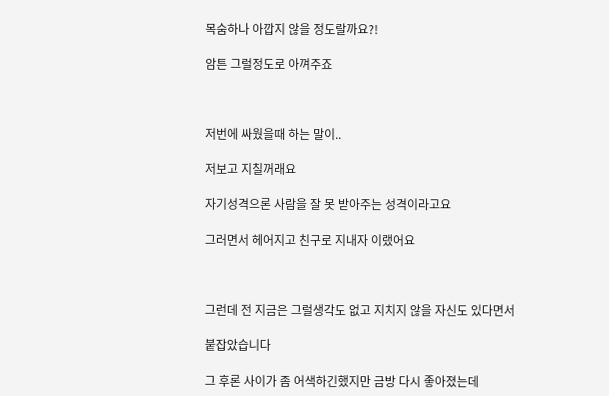목숨하나 아깝지 않을 정도랄까요?!

암튼 그럴정도로 아껴주죠



저번에 싸웠을때 하는 말이..

저보고 지칠꺼래요

자기성격으론 사람을 잘 못 받아주는 성격이라고요

그러면서 헤어지고 친구로 지내자 이랬어요



그런데 전 지금은 그럴생각도 없고 지치지 않을 자신도 있다면서

붙잡았습니다

그 후론 사이가 좀 어색하긴했지만 금방 다시 좋아졌는데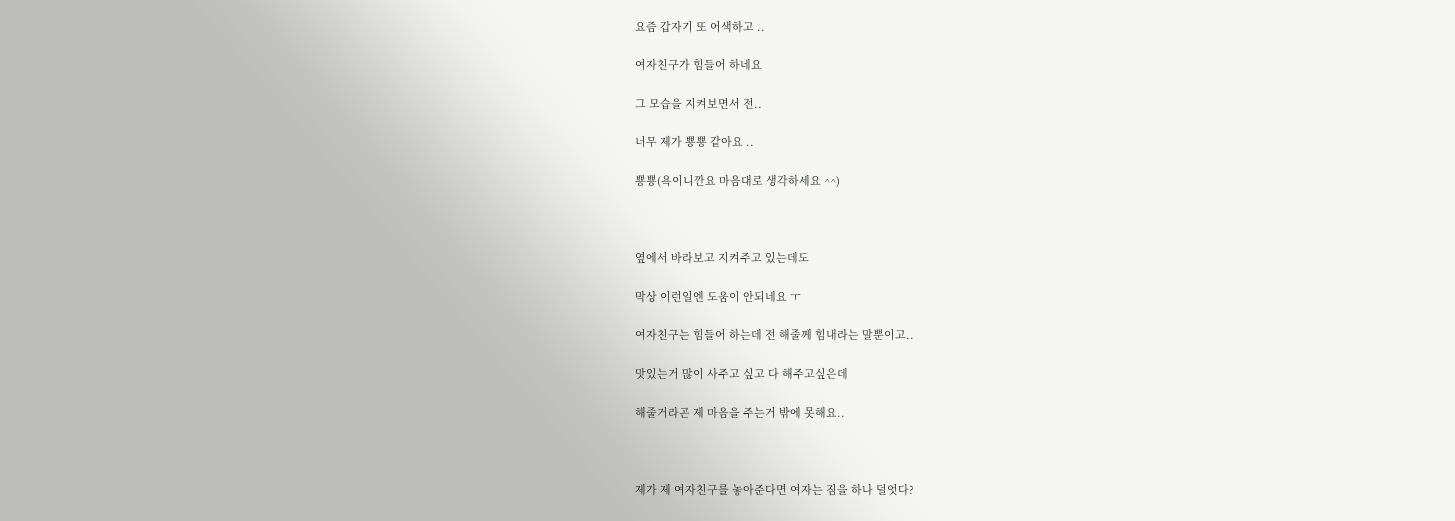요즘 갑자기 또 어색하고 ..

여자친구가 힘들어 하네요

그 모습을 지켜보면서 전..

너무 제가 뿅뿅 같아요 ..

뿅뿅(욕이니깐요 마음대로 생각하세요 ^^)



옆에서 바라보고 지켜주고 있는데도

막상 이런일엔 도움이 안되네요 ㅜ

여자친구는 힘들어 하는데 전 해줄께 힘내라는 말뿐이고..

맛있는거 많이 사주고 싶고 다 해주고싶은데

해줄거라곤 제 마음을 주는거 밖에 못해요..



제가 제 여자친구를 놓아준다면 여자는 짐을 하나 덜엇다?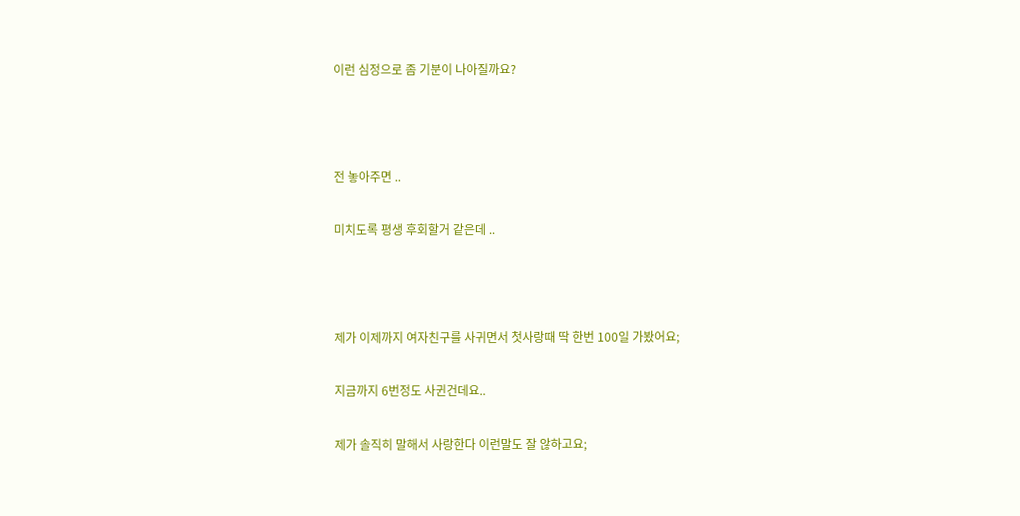이런 심정으로 좀 기분이 나아질까요?



전 놓아주면 ..

미치도록 평생 후회할거 같은데 ..



제가 이제까지 여자친구를 사귀면서 첫사랑때 딱 한번 100일 가봤어요;

지금까지 6번정도 사귄건데요..

제가 솔직히 말해서 사랑한다 이런말도 잘 않하고요;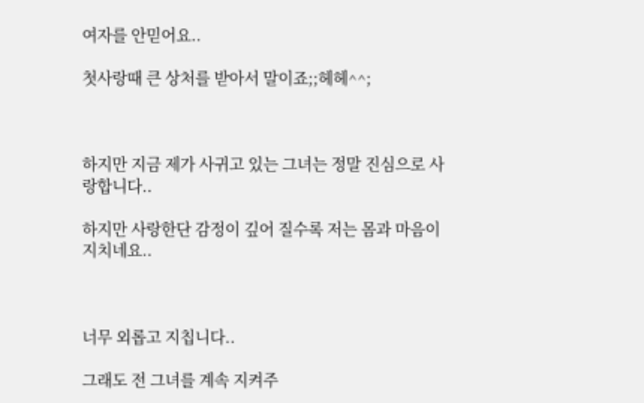여자를 안믿어요..

첫사랑때 큰 상처를 받아서 말이죠;;헤헤^^;



하지만 지금 제가 사귀고 있는 그녀는 정말 진심으로 사랑합니다..

하지만 사랑한단 감정이 깊어 질수록 저는 몸과 마음이 지치네요..



너무 외롭고 지칩니다..

그래도 전 그녀를 계속 지켜주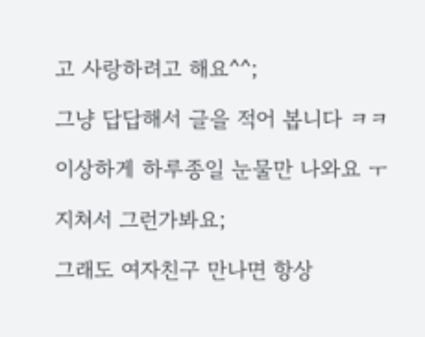고 사랑하려고 해요^^;

그냥 답답해서 글을 적어 봅니다 ㅋㅋ

이상하게 하루종일 눈물만 나와요 ㅜ

지쳐서 그런가봐요;

그래도 여자친구 만나면 항상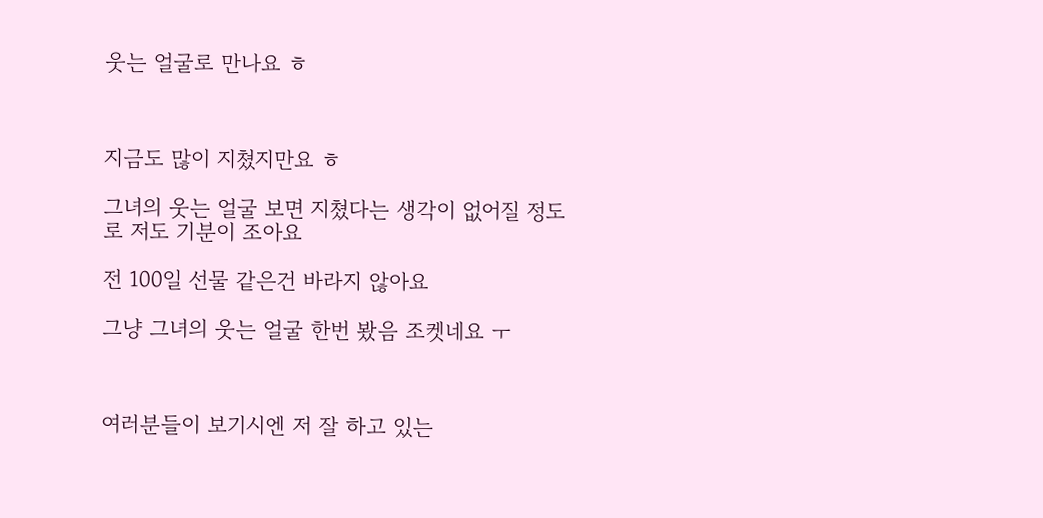웃는 얼굴로 만나요 ㅎ



지금도 많이 지쳤지만요 ㅎ

그녀의 웃는 얼굴 보면 지쳤다는 생각이 없어질 정도로 저도 기분이 조아요

전 100일 선물 같은건 바라지 않아요

그냥 그녀의 웃는 얼굴 한번 봤음 조켓네요 ㅜ



여러분들이 보기시엔 저 잘 하고 있는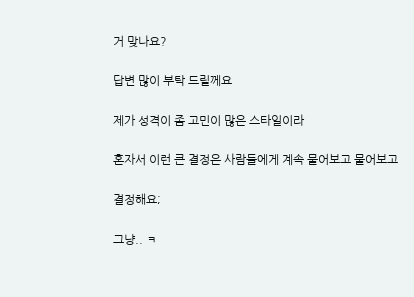거 맞나요?

답변 많이 부탁 드릴께요

제가 성격이 좀 고민이 많은 스타일이라

혼자서 이런 큰 결정은 사람들에게 계속 물어보고 물어보고

결정해요;

그냥.. ㅋ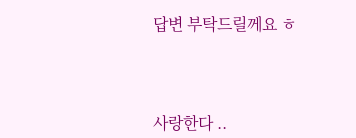답변 부탁드릴께요 ㅎ



사랑한다 ..